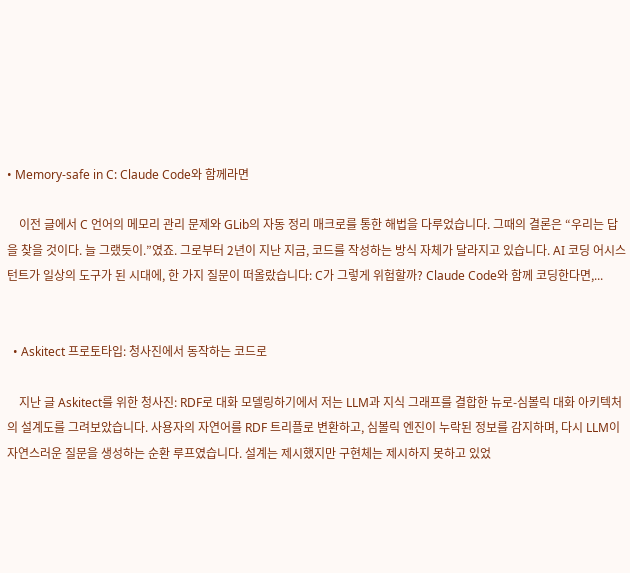• Memory-safe in C: Claude Code와 함께라면

    이전 글에서 C 언어의 메모리 관리 문제와 GLib의 자동 정리 매크로를 통한 해법을 다루었습니다. 그때의 결론은 “우리는 답을 찾을 것이다. 늘 그랬듯이.”였죠. 그로부터 2년이 지난 지금, 코드를 작성하는 방식 자체가 달라지고 있습니다. AI 코딩 어시스턴트가 일상의 도구가 된 시대에, 한 가지 질문이 떠올랐습니다: C가 그렇게 위험할까? Claude Code와 함께 코딩한다면,...


  • Askitect 프로토타입: 청사진에서 동작하는 코드로

    지난 글 Askitect를 위한 청사진: RDF로 대화 모델링하기에서 저는 LLM과 지식 그래프를 결합한 뉴로-심볼릭 대화 아키텍처의 설계도를 그려보았습니다. 사용자의 자연어를 RDF 트리플로 변환하고, 심볼릭 엔진이 누락된 정보를 감지하며, 다시 LLM이 자연스러운 질문을 생성하는 순환 루프였습니다. 설계는 제시했지만 구현체는 제시하지 못하고 있었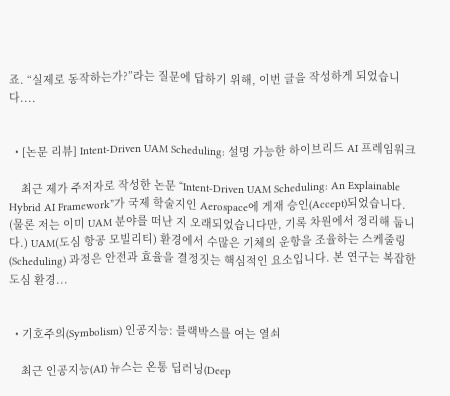죠. “실제로 동작하는가?”라는 질문에 답하기 위해, 이번 글을 작성하게 되었습니다....


  • [논문 리뷰] Intent-Driven UAM Scheduling: 설명 가능한 하이브리드 AI 프레임워크

    최근 제가 주저자로 작성한 논문 “Intent-Driven UAM Scheduling: An Explainable Hybrid AI Framework”가 국제 학술지인 Aerospace에 게재 승인(Accept)되었습니다. (물론 저는 이미 UAM 분야를 떠난 지 오래되었습니다만, 기록 차원에서 정리해 둡니다.) UAM(도심 항공 모빌리티) 환경에서 수많은 기체의 운항을 조율하는 스케줄링(Scheduling) 과정은 안전과 효율을 결정짓는 핵심적인 요소입니다. 본 연구는 복잡한 도심 환경...


  • 기호주의(Symbolism) 인공지능: 블랙박스를 여는 열쇠

    최근 인공지능(AI) 뉴스는 온통 딥러닝(Deep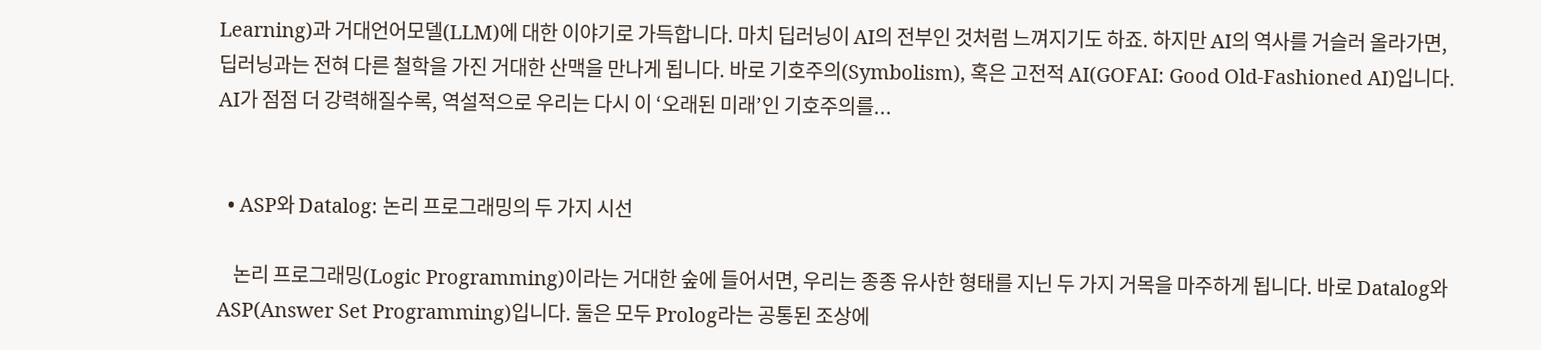Learning)과 거대언어모델(LLM)에 대한 이야기로 가득합니다. 마치 딥러닝이 AI의 전부인 것처럼 느껴지기도 하죠. 하지만 AI의 역사를 거슬러 올라가면, 딥러닝과는 전혀 다른 철학을 가진 거대한 산맥을 만나게 됩니다. 바로 기호주의(Symbolism), 혹은 고전적 AI(GOFAI: Good Old-Fashioned AI)입니다. AI가 점점 더 강력해질수록, 역설적으로 우리는 다시 이 ‘오래된 미래’인 기호주의를...


  • ASP와 Datalog: 논리 프로그래밍의 두 가지 시선

    논리 프로그래밍(Logic Programming)이라는 거대한 숲에 들어서면, 우리는 종종 유사한 형태를 지닌 두 가지 거목을 마주하게 됩니다. 바로 Datalog와 ASP(Answer Set Programming)입니다. 둘은 모두 Prolog라는 공통된 조상에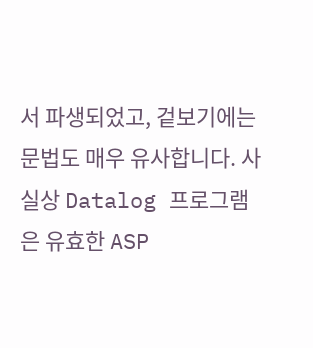서 파생되었고, 겉보기에는 문법도 매우 유사합니다. 사실상 Datalog 프로그램은 유효한 ASP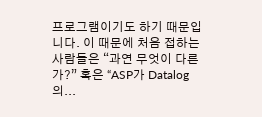프로그램이기도 하기 때문입니다. 이 때문에 처음 접하는 사람들은 “과연 무엇이 다른가?” 혹은 “ASP가 Datalog의...